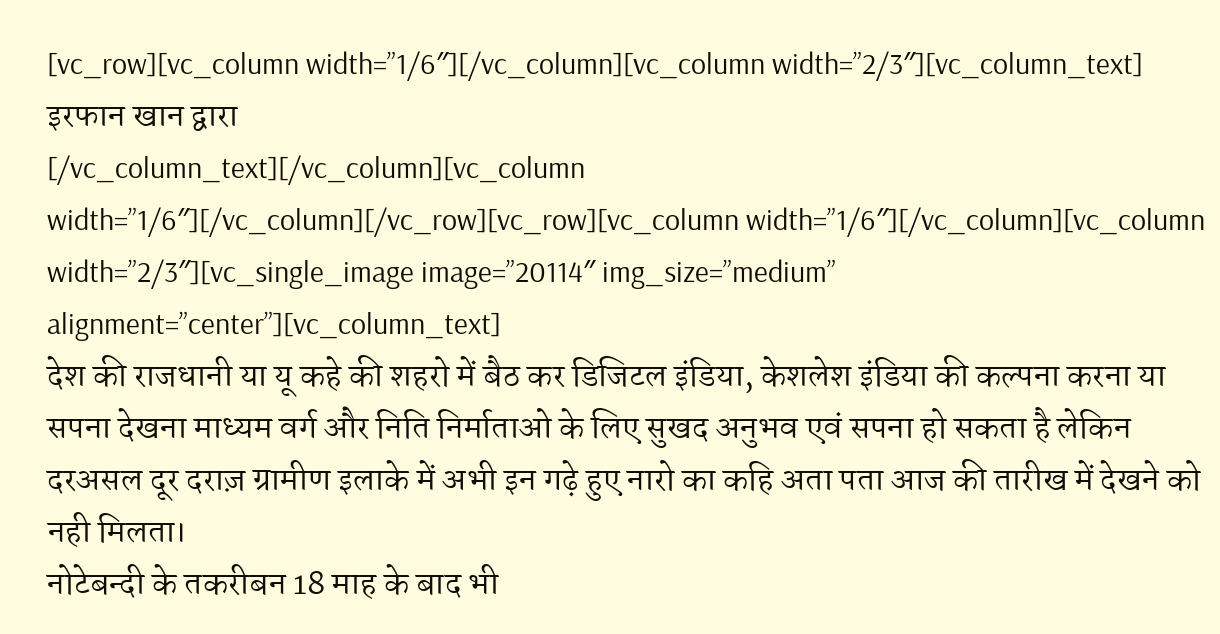[vc_row][vc_column width=”1/6″][/vc_column][vc_column width=”2/3″][vc_column_text]
इरफान खान द्वारा
[/vc_column_text][/vc_column][vc_column width=”1/6″][/vc_column][/vc_row][vc_row][vc_column width=”1/6″][/vc_column][vc_column width=”2/3″][vc_single_image image=”20114″ img_size=”medium” alignment=”center”][vc_column_text]
देश की राजधानी या यू कहे की शहरो में बैठ कर डिजिटल इंडिया, केशलेश इंडिया की कल्पना करना या सपना देखना माध्यम वर्ग और निति निर्माताओ के लिए सुखद अनुभव एवं सपना हो सकता है लेकिन दरअसल दूर दराज़ ग्रामीण इलाके में अभी इन गढ़े हुए नारो का कहि अता पता आज की तारीख में देखने को नही मिलता।
नोटेबन्दी के तकरीबन 18 माह के बाद भी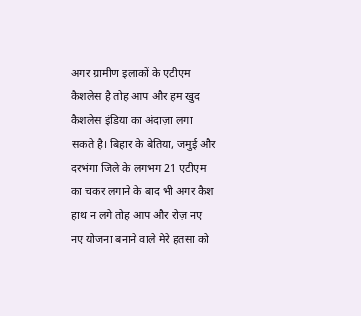अगर ग्रामीण इलाकों के एटीएम कैशलेस है तोह आप और हम खुद कैशलेस इंडिया का अंदाज़ा लगा सकते है। बिहार के बेतिया, जमुई और दरभंगा जिले के लगभग 21 एटीएम का चकर लगाने के बाद भी अगर कैश हाथ न लगे तोह आप और रोज़ नए नए योजना बनाने वाले मेरे हतसा को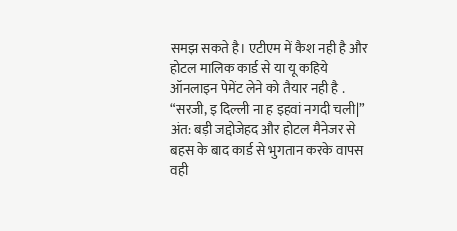समझ सकते है। एटीएम में कैश नही है और होटल मालिक कार्ड से या यू कहिये ऑनलाइन पेमेंट लेने को तैयार नही है . “सरजी, इ दिल्ली ना ह इहवां नगदी चली|” अंत: बड़ी जद्दोजेहद और होटल मैनेजर से बहस के बाद कार्ड से भुगतान करके वापस वही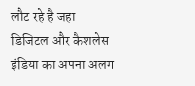लौट रहे है जहा डिजिटल और कैशलेस इंडिया का अपना अलग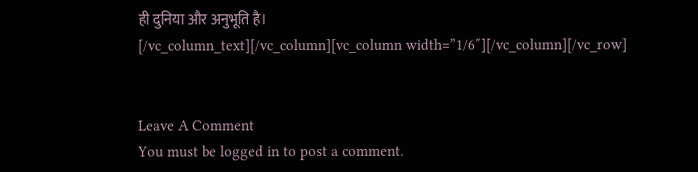ही दुनिया और अनुभूति है।
[/vc_column_text][/vc_column][vc_column width=”1/6″][/vc_column][/vc_row]


Leave A Comment
You must be logged in to post a comment.